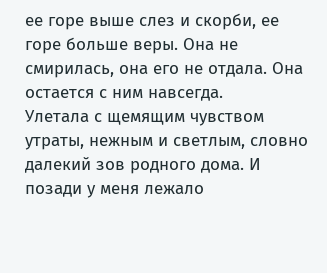ее горе выше слез и скорби, ее горе больше веры. Она не смирилась, она его не отдала. Она остается с ним навсегда.
Улетала с щемящим чувством утраты, нежным и светлым, словно далекий зов родного дома. И позади у меня лежало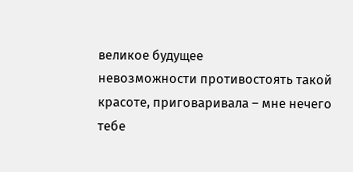великое будущее
невозможности противостоять такой красоте, приговаривала – мне нечего тебе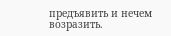предъявить и нечем возразить.